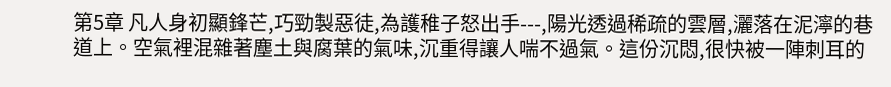第5章 凡人身初顯鋒芒,巧勁製惡徒,為護稚子怒出手---,陽光透過稀疏的雲層,灑落在泥濘的巷道上。空氣裡混雜著塵土與腐葉的氣味,沉重得讓人喘不過氣。這份沉悶,很快被一陣刺耳的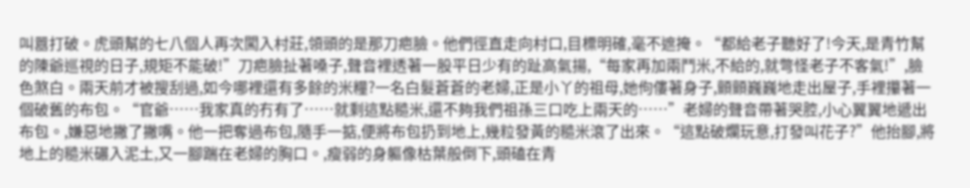叫囂打破。虎頭幫的七八個人再次闖入村莊,領頭的是那刀疤臉。他們徑直走向村口,目標明確,毫不遮掩。“都給老子聽好了!今天,是青竹幫的陳爺巡視的日子,規矩不能破!”刀疤臉扯著嗓子,聲音裡透著一股平日少有的趾高氣揚,“每家再加兩鬥米,不給的,就彆怪老子不客氣!”,臉色煞白。兩天前才被搜刮過,如今哪裡還有多餘的米糧?一名白髮蒼蒼的老婦,正是小丫的祖母,她佝僂著身子,顫顫巍巍地走出屋子,手裡攥著一個破舊的布包。“官爺……我家真的冇有了……就剩這點糙米,還不夠我們祖孫三口吃上兩天的……”老婦的聲音帶著哭腔,小心翼翼地遞出布包。,嫌惡地撇了撇嘴。他一把奪過布包,隨手一掂,便將布包扔到地上,幾粒發黃的糙米滾了出來。“這點破爛玩意,打發叫花子?”他抬腳,將地上的糙米碾入泥土,又一腳踹在老婦的胸口。,瘦弱的身軀像枯葉般倒下,頭磕在青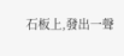石板上,發出一聲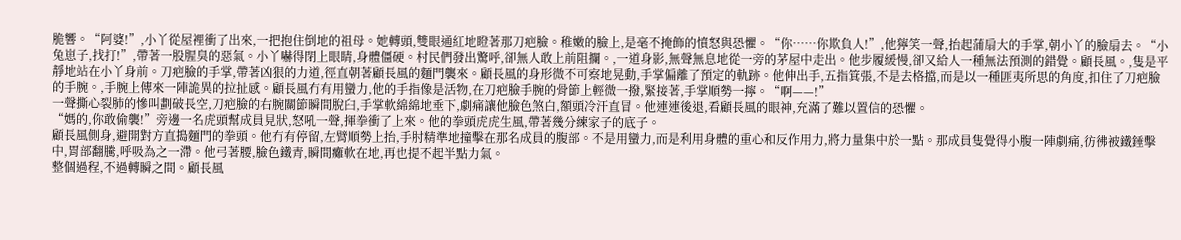脆響。“阿婆!”,小丫從屋裡衝了出來,一把抱住倒地的祖母。她轉頭,雙眼通紅地瞪著那刀疤臉。稚嫩的臉上,是毫不掩飾的憤怒與恐懼。“你……你欺負人!”,他獰笑一聲,抬起蒲扇大的手掌,朝小丫的臉扇去。“小兔崽子,找打!”,帶著一股腥臭的惡氣。小丫嚇得閉上眼睛,身體僵硬。村民們發出驚呼,卻無人敢上前阻攔。,一道身影,無聲無息地從一旁的茅屋中走出。他步履緩慢,卻又給人一種無法預測的錯覺。顧長風。,隻是平靜地站在小丫身前。刀疤臉的手掌,帶著凶狠的力道,徑直朝著顧長風的麵門襲來。顧長風的身形微不可察地晃動,手掌偏離了預定的軌跡。他伸出手,五指箕張,不是去格擋,而是以一種匪夷所思的角度,扣住了刀疤臉的手腕。,手腕上傳來一陣詭異的拉扯感。顧長風冇有用蠻力,他的手指像是活物,在刀疤臉手腕的骨節上輕微一撥,緊接著,手掌順勢一擰。“啊——!”
一聲撕心裂肺的慘叫劃破長空,刀疤臉的右腕關節瞬間脫臼,手掌軟綿綿地垂下,劇痛讓他臉色煞白,額頭冷汗直冒。他連連後退,看顧長風的眼神,充滿了難以置信的恐懼。
“媽的,你敢偷襲!”旁邊一名虎頭幫成員見狀,怒吼一聲,揮拳衝了上來。他的拳頭虎虎生風,帶著幾分練家子的底子。
顧長風側身,避開對方直搗麵門的拳頭。他冇有停留,左臂順勢上抬,手肘精準地撞擊在那名成員的腹部。不是用蠻力,而是利用身體的重心和反作用力,將力量集中於一點。那成員隻覺得小腹一陣劇痛,彷彿被鐵錘擊中,胃部翻騰,呼吸為之一滯。他弓著腰,臉色鐵青,瞬間癱軟在地,再也提不起半點力氣。
整個過程,不過轉瞬之間。顧長風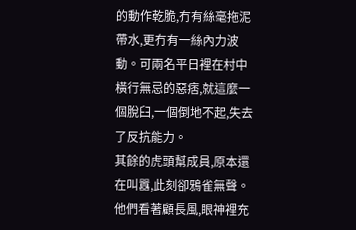的動作乾脆,冇有絲毫拖泥帶水,更冇有一絲內力波動。可兩名平日裡在村中橫行無忌的惡痞,就這麼一個脫臼,一個倒地不起,失去了反抗能力。
其餘的虎頭幫成員,原本還在叫囂,此刻卻鴉雀無聲。他們看著顧長風,眼神裡充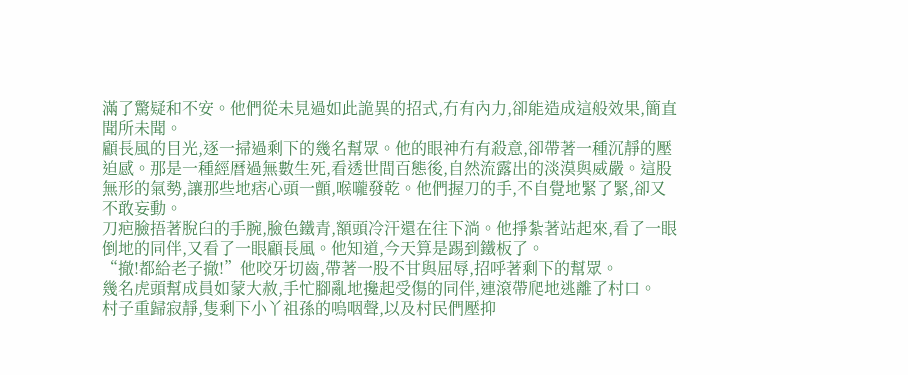滿了驚疑和不安。他們從未見過如此詭異的招式,冇有內力,卻能造成這般效果,簡直聞所未聞。
顧長風的目光,逐一掃過剩下的幾名幫眾。他的眼神冇有殺意,卻帶著一種沉靜的壓迫感。那是一種經曆過無數生死,看透世間百態後,自然流露出的淡漠與威嚴。這股無形的氣勢,讓那些地痞心頭一顫,喉嚨發乾。他們握刀的手,不自覺地緊了緊,卻又不敢妄動。
刀疤臉捂著脫臼的手腕,臉色鐵青,額頭冷汗還在往下淌。他掙紮著站起來,看了一眼倒地的同伴,又看了一眼顧長風。他知道,今天算是踢到鐵板了。
“撤!都給老子撤!”他咬牙切齒,帶著一股不甘與屈辱,招呼著剩下的幫眾。
幾名虎頭幫成員如蒙大赦,手忙腳亂地攙起受傷的同伴,連滾帶爬地逃離了村口。
村子重歸寂靜,隻剩下小丫祖孫的嗚咽聲,以及村民們壓抑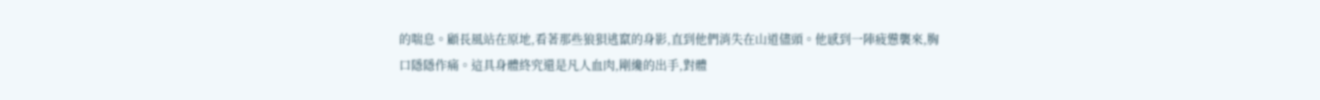的喘息。顧長風站在原地,看著那些狼狽逃竄的身影,直到他們消失在山道儘頭。他感到一陣疲憊襲來,胸口隱隱作痛。這具身體終究還是凡人血肉,剛纔的出手,對體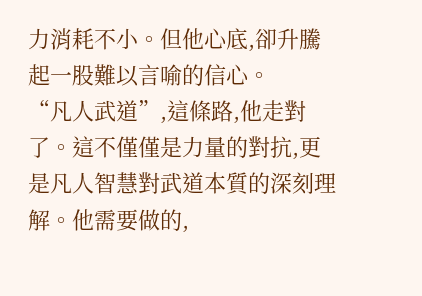力消耗不小。但他心底,卻升騰起一股難以言喻的信心。
“凡人武道”,這條路,他走對了。這不僅僅是力量的對抗,更是凡人智慧對武道本質的深刻理解。他需要做的,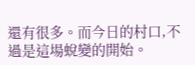還有很多。而今日的村口,不過是這場蛻變的開始。